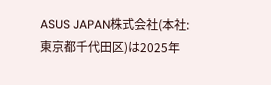ASUS JAPAN株式会社(本社:東京都千代田区)は2025年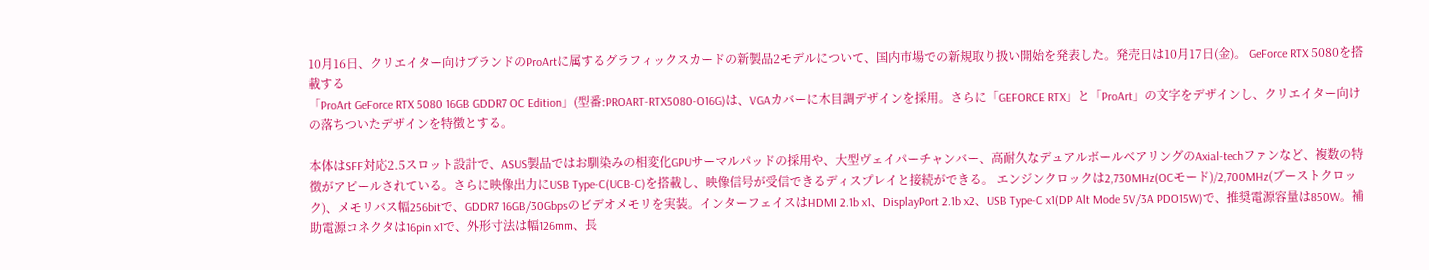10月16日、クリエイター向けブランドのProArtに属するグラフィックスカードの新製品2モデルについて、国内市場での新規取り扱い開始を発表した。発売日は10月17日(金)。 GeForce RTX 5080を搭載する
「ProArt GeForce RTX 5080 16GB GDDR7 OC Edition」(型番:PROART-RTX5080-O16G)は、VGAカバーに木目調デザインを採用。さらに「GEFORCE RTX」と「ProArt」の文字をデザインし、クリエイター向けの落ちついたデザインを特徴とする。

本体はSFF対応2.5スロット設計で、ASUS製品ではお馴染みの相変化GPUサーマルパッドの採用や、大型ヴェイパーチャンバー、高耐久なデュアルボールベアリングのAxial-techファンなど、複数の特徴がアピールされている。さらに映像出力にUSB Type-C(UCB-C)を搭載し、映像信号が受信できるディスプレイと接続ができる。 エンジンクロックは2,730MHz(OCモード)/2,700MHz(ブーストクロック)、メモリバス幅256bitで、GDDR7 16GB/30Gbpsのビデオメモリを実装。インターフェイスはHDMI 2.1b x1、DisplayPort 2.1b x2、USB Type-C x1(DP Alt Mode 5V/3A PDO15W)で、推奨電源容量は850W。補助電源コネクタは16pin x1で、外形寸法は幅126mm、長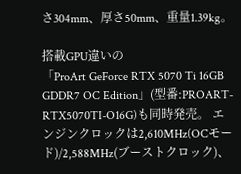さ304mm、厚さ50mm、重量1.39kg。

搭載GPU違いの
「ProArt GeForce RTX 5070 Ti 16GB GDDR7 OC Edition」(型番:PROART-RTX5070TI-O16G)も同時発売。 エンジンクロックは2,610MHz(OCモード)/2,588MHz(ブーストクロック)、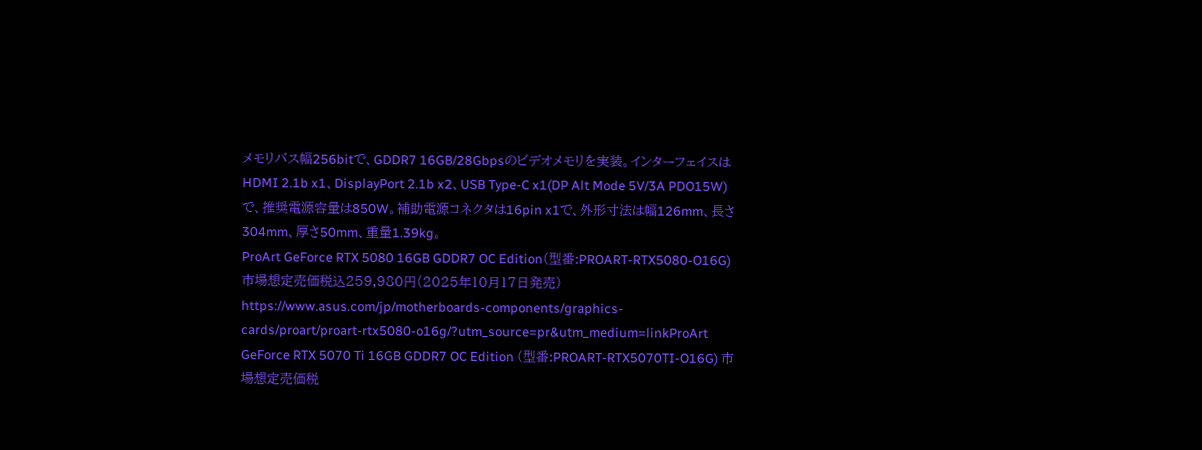メモリバス幅256bitで、GDDR7 16GB/28Gbpsのビデオメモリを実装。インターフェイスはHDMI 2.1b x1、DisplayPort 2.1b x2、USB Type-C x1(DP Alt Mode 5V/3A PDO15W)で、推奨電源容量は850W。補助電源コネクタは16pin x1で、外形寸法は幅126mm、長さ304mm、厚さ50mm、重量1.39kg。
ProArt GeForce RTX 5080 16GB GDDR7 OC Edition(型番:PROART-RTX5080-O16G) 市場想定売価税込259,980円(2025年10月17日発売)
https://www.asus.com/jp/motherboards-components/graphics-cards/proart/proart-rtx5080-o16g/?utm_source=pr&utm_medium=linkProArt GeForce RTX 5070 Ti 16GB GDDR7 OC Edition (型番:PROART-RTX5070TI-O16G) 市場想定売価税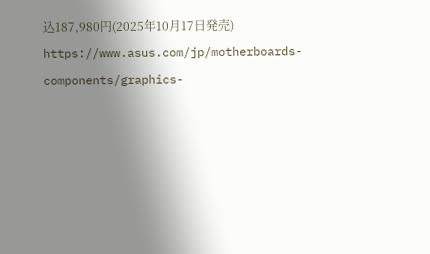込187,980円(2025年10月17日発売)
https://www.asus.com/jp/motherboards-components/graphics-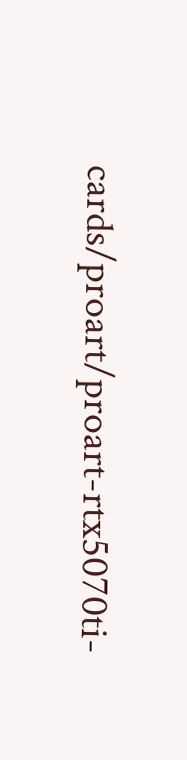cards/proart/proart-rtx5070ti-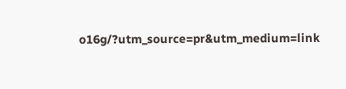o16g/?utm_source=pr&utm_medium=link